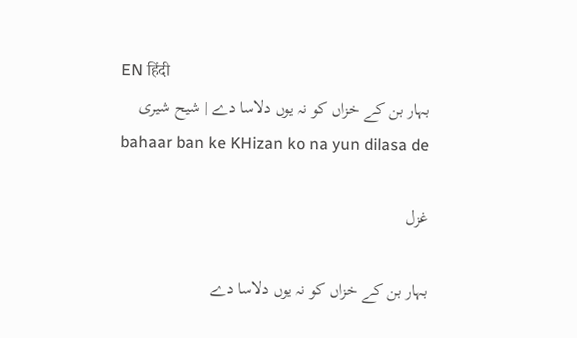EN हिंदी
بہار بن کے خزاں کو نہ یوں دلاسا دے | شیح شیری
bahaar ban ke KHizan ko na yun dilasa de

غزل

بہار بن کے خزاں کو نہ یوں دلاسا دے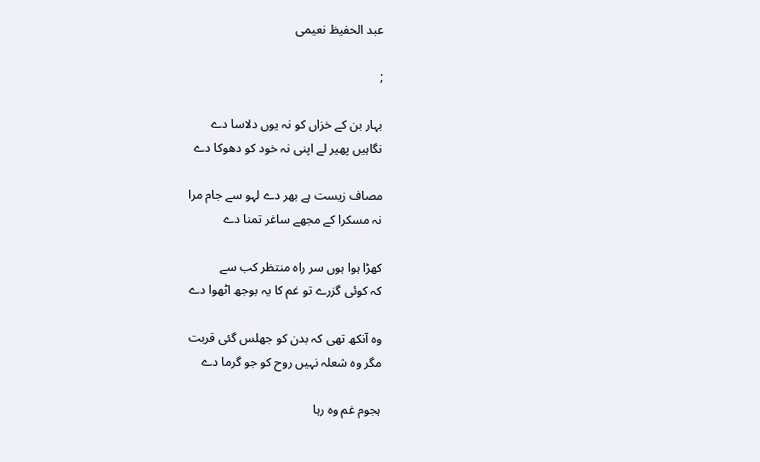عبد الحفیظ نعیمی

;

بہار بن کے خزاں کو نہ یوں دلاسا دے
نگاہیں پھیر لے اپنی نہ خود کو دھوکا دے

مصاف زیست ہے بھر دے لہو سے جام مرا
نہ مسکرا کے مجھے ساغر تمنا دے

کھڑا ہوا ہوں سر راہ منتظر کب سے
کہ کوئی گزرے تو غم کا یہ بوجھ اٹھوا دے

وہ آنکھ تھی کہ بدن کو جھلس گئی قربت
مگر وہ شعلہ نہیں روح کو جو گرما دے

ہجوم غم وہ رہا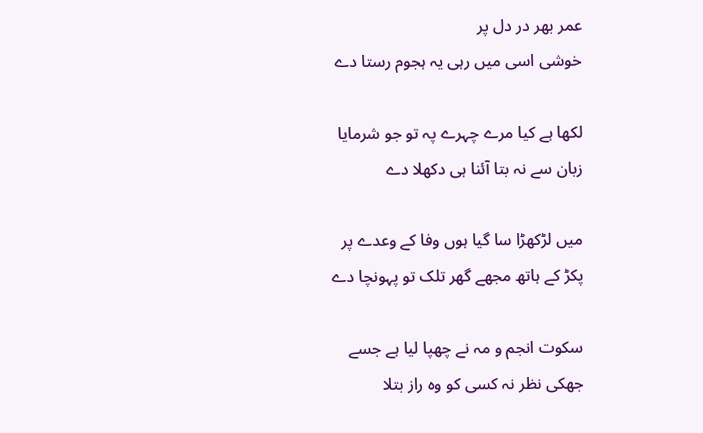عمر بھر در دل پر
خوشی اسی میں رہی یہ ہجوم رستا دے

لکھا ہے کیا مرے چہرے پہ تو جو شرمایا
زبان سے نہ بتا آئنا ہی دکھلا دے

میں لڑکھڑا سا گیا ہوں وفا کے وعدے پر
پکڑ کے ہاتھ مجھے گھر تلک تو پہونچا دے

سکوت انجم و مہ نے چھپا لیا ہے جسے
جھکی نظر نہ کسی کو وہ راز بتلا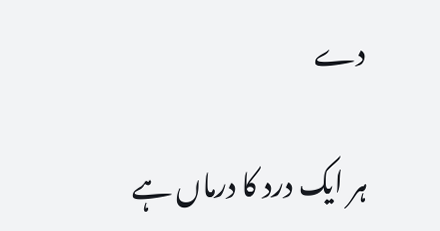دے

ہر ایک درد کا درماں ہے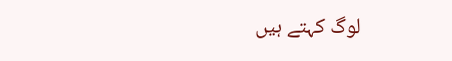لوگ کہتے ہیں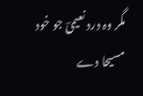مگر وہ درد نعیمیؔ جو خود مسیحا دے